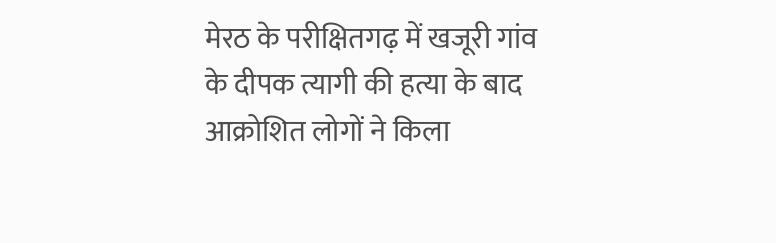मेरठ के परीक्षितगढ़ में खजूरी गांव के दीपक त्यागी की हत्या के बाद आक्रोशित लोगों ने किला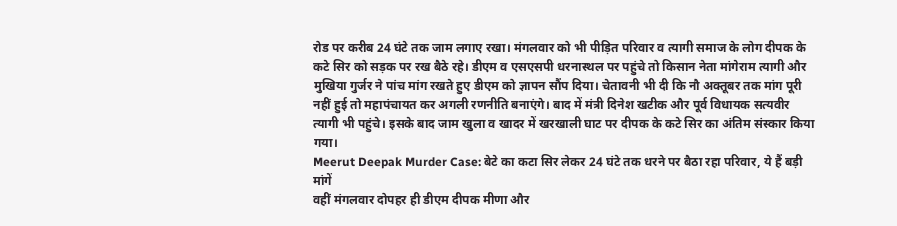रोड पर करीब 24 घंटे तक जाम लगाए रखा। मंगलवार को भी पीड़ित परिवार व त्यागी समाज के लोग दीपक के कटे सिर को सड़क पर रख बैठे रहे। डीएम व एसएसपी धरनास्थल पर पहुंचे तो किसान नेता मांगेराम त्यागी और मुखिया गुर्जर ने पांच मांग रखते हुए डीएम को ज्ञापन सौंप दिया। चेतावनी भी दी कि नौ अक्तूबर तक मांग पूरी नहीं हुई तो महापंचायत कर अगली रणनीति बनाएंगे। बाद में मंत्री दिनेश खटीक और पूर्व विधायक सत्यवीर त्यागी भी पहुंचे। इसके बाद जाम खुला व खादर में खरखाली घाट पर दीपक के कटे सिर का अंतिम संस्कार किया गया।
Meerut Deepak Murder Case: बेटे का कटा सिर लेकर 24 घंटे तक धरने पर बैठा रहा परिवार, ये हैं बड़ी मांगें
वहीं मंगलवार दोपहर ही डीएम दीपक मीणा और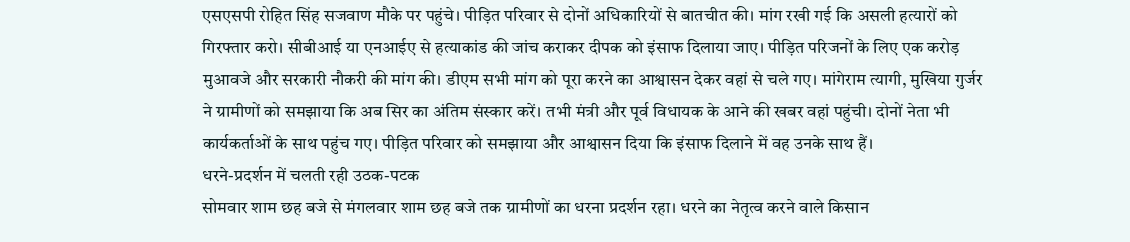एसएसपी रोहित सिंह सजवाण मौके पर पहुंचे। पीड़ित परिवार से दोनों अधिकारियों से बातचीत की। मांग रखी गई कि असली हत्यारों को गिरफ्तार करो। सीबीआई या एनआईए से हत्याकांड की जांच कराकर दीपक को इंसाफ दिलाया जाए। पीड़ित परिजनों के लिए एक करोड़ मुआवजे और सरकारी नौकरी की मांग की। डीएम सभी मांग को पूरा करने का आश्वासन देकर वहां से चले गए। मांगेराम त्यागी, मुखिया गुर्जर ने ग्रामीणों को समझाया कि अब सिर का अंतिम संस्कार करें। तभी मंत्री और पूर्व विधायक के आने की खबर वहां पहुंची। दोनों नेता भी कार्यकर्ताओं के साथ पहुंच गए। पीड़ित परिवार को समझाया और आश्वासन दिया कि इंसाफ दिलाने में वह उनके साथ हैं।
धरने-प्रदर्शन में चलती रही उठक-पटक
सोमवार शाम छह बजे से मंगलवार शाम छह बजे तक ग्रामीणों का धरना प्रदर्शन रहा। धरने का नेतृत्व करने वाले किसान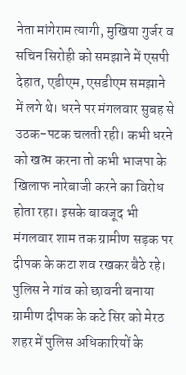नेता मांगेराम त्यागी, मुखिया गुर्जर व सचिन सिरोही को समझाने में एसपी देहात, एडीएम, एसडीएम समझाने में लगे थे। धरने पर मंगलवार सुबह से उठक-पटक चलती रही। कभी धरने को खत्म करना तो कभी भाजपा के खिलाफ नारेबाजी करने का विरोध होता रहा। इसके बावजूद भी मंगलवार शाम तक ग्रामीण सड़क पर दीपक के कटा शव रखकर बैठे रहे।
पुलिस ने गांव को छावनी बनाया
ग्रामीण दीपक के कटे सिर को मेरठ शहर में पुलिस अधिकारियों के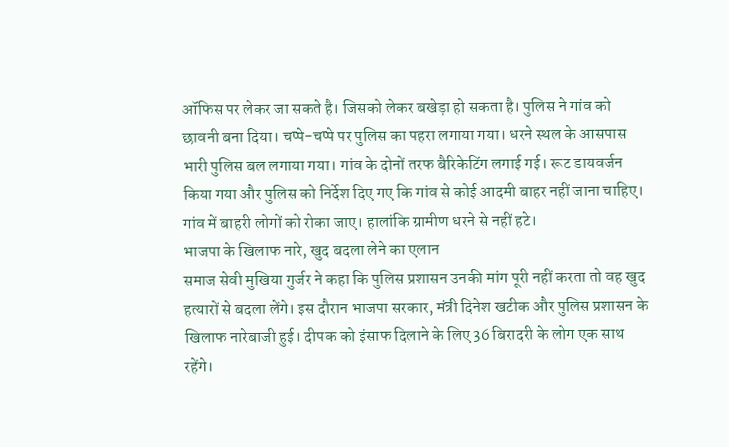ऑफिस पर लेकर जा सकते है। जिसको लेकर बखेड़ा हो सकता है। पुलिस ने गांव को छावनी बना दिया। चप्पे-चप्पे पर पुलिस का पहरा लगाया गया। धरने स्थल के आसपास भारी पुलिस बल लगाया गया। गांव के दोनों तरफ बैरिकेटिंग लगाई गई। रूट डायवर्जन किया गया और पुलिस को निर्देश दिए गए कि गांव से कोई आदमी बाहर नहीं जाना चाहिए। गांव में बाहरी लोगों को रोका जाए। हालांकि ग्रामीण धरने से नहीं हटे।
भाजपा के खिलाफ नारे, खुद बदला लेने का एलान
समाज सेवी मुखिया गुर्जर ने कहा कि पुलिस प्रशासन उनकी मांग पूरी नहीं करता तो वह खुद हत्यारों से बदला लेंगे। इस दौरान भाजपा सरकार, मंत्री दिनेश खटीक और पुलिस प्रशासन के खिलाफ नारेबाजी हुई। दीपक को इंसाफ दिलाने के लिए 36 बिरादरी के लोग एक साथ रहेंगे।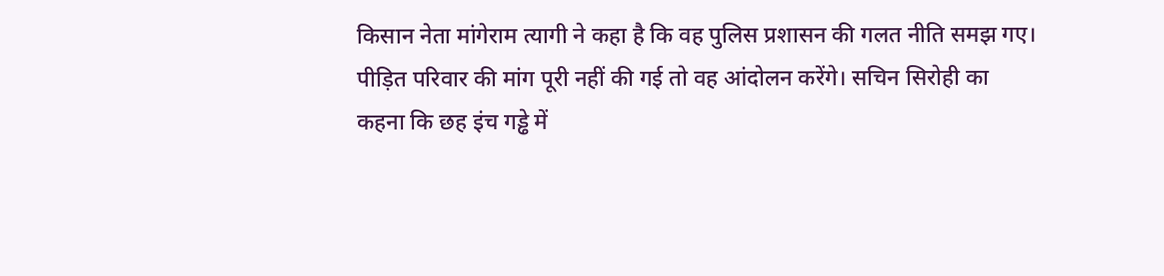किसान नेता मांगेराम त्यागी ने कहा है कि वह पुलिस प्रशासन की गलत नीति समझ गए। पीड़ित परिवार की मांग पूरी नहीं की गई तो वह आंदोलन करेंगे। सचिन सिरोही का कहना कि छह इंच गड्ढे में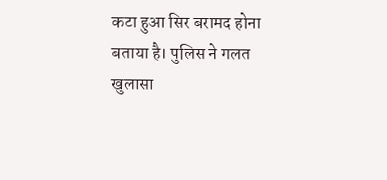कटा हुआ सिर बरामद होना बताया है। पुलिस ने गलत खुलासा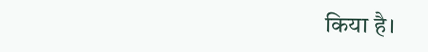किया है।